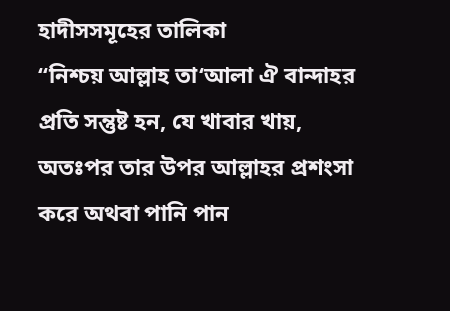হাদীসসমূহের তালিকা
“নিশ্চয় আল্লাহ তা‘আলা ঐ বান্দাহর প্রতি সন্তুষ্ট হন, যে খাবার খায়, অতঃপর তার উপর আল্লাহর প্রশংসা করে অথবা পানি পান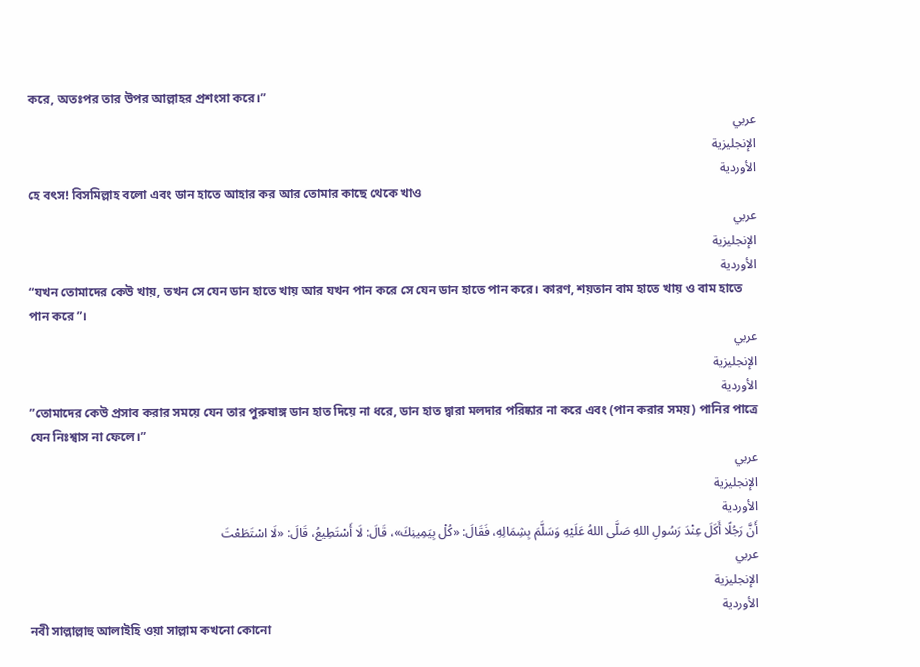করে, অতঃপর তার উপর আল্লাহর প্রশংসা করে।”
عربي
الإنجليزية
الأوردية
হে বৎস! বিসমিল্লাহ বলো এবং ডান হাতে আহার কর আর তোমার কাছে থেকে খাও
عربي
الإنجليزية
الأوردية
“যখন তোমাদের কেউ খায়, তখন সে যেন ডান হাতে খায় আর যখন পান করে সে যেন ডান হাতে পান করে। কারণ, শয়তান বাম হাতে খায় ও বাম হাতে পান করে”।
عربي
الإنجليزية
الأوردية
”তোমাদের কেউ প্রসাব করার সময়ে যেন তার পুরুষাঙ্গ ডান হাত দিয়ে না ধরে, ডান হাত দ্বারা মলদার পরিষ্কার না করে এবং (পান করার সময়) পানির পাত্রে যেন নিঃশ্বাস না ফেলে।”
عربي
الإنجليزية
الأوردية
أَنَّ رَجُلًا أَكَلَ عِنْدَ رَسُولِ اللهِ صَلَّى اللهُ عَلَيْهِ وَسَلَّمَ بِشِمَالِهِ، فَقَالَ: «كُلْ بِيَمِينِكَ»، قَالَ: لَا أَسْتَطِيعُ، قَالَ: «لَا اسْتَطَعْتَ
عربي
الإنجليزية
الأوردية
নবী সাল্লাল্লাহু আলাইহি ওয়া সাল্লাম কখনো কোনো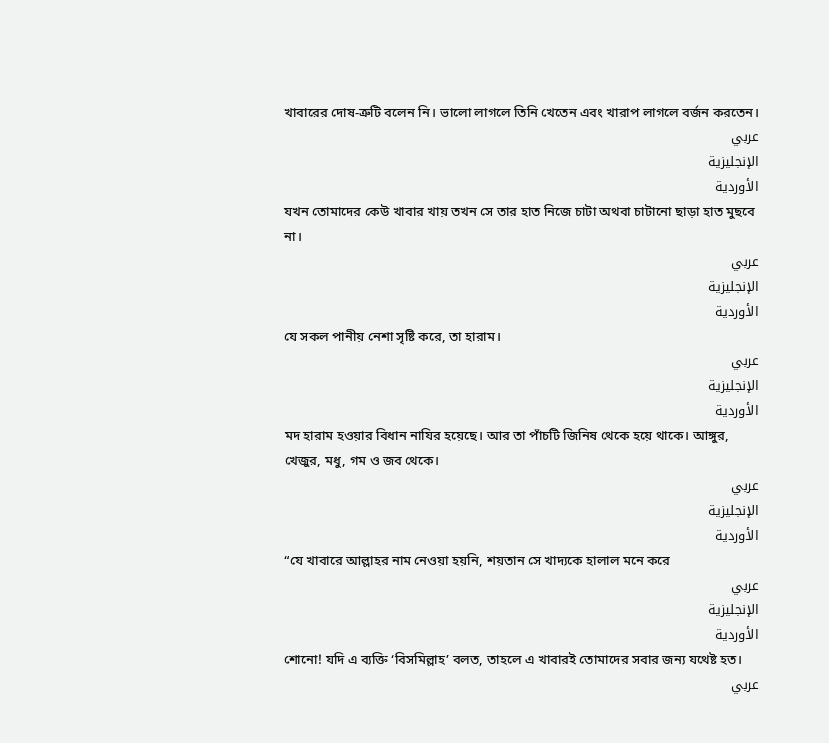খাবারের দোষ-ত্রুটি বলেন নি। ভালো লাগলে তিনি খেতেন এবং খারাপ লাগলে বর্জন করতেন।
عربي
الإنجليزية
الأوردية
যখন তোমাদের কেউ খাবার খায় তখন সে তার হাত নিজে চাটা অথবা চাটানো ছাড়া হাত মুছবে না।
عربي
الإنجليزية
الأوردية
যে সকল পানীয় নেশা সৃষ্টি করে, তা হারাম।
عربي
الإنجليزية
الأوردية
মদ হারাম হওয়ার বিধান নাযির হয়েছে। আর তা পাঁচটি জিনিষ থেকে হয়ে থাকে। আঙ্গুর, খেজুর, মধু, গম ও জব থেকে।
عربي
الإنجليزية
الأوردية
“যে খাবারে আল্লাহর নাম নেওয়া হয়নি, শয়তান সে খাদ্যকে হালাল মনে করে
عربي
الإنجليزية
الأوردية
শোনো! যদি এ ব্যক্তি ‘বিসমিল্লাহ’ বলত, তাহলে এ খাবারই তোমাদের সবার জন্য যথেষ্ট হত।
عربي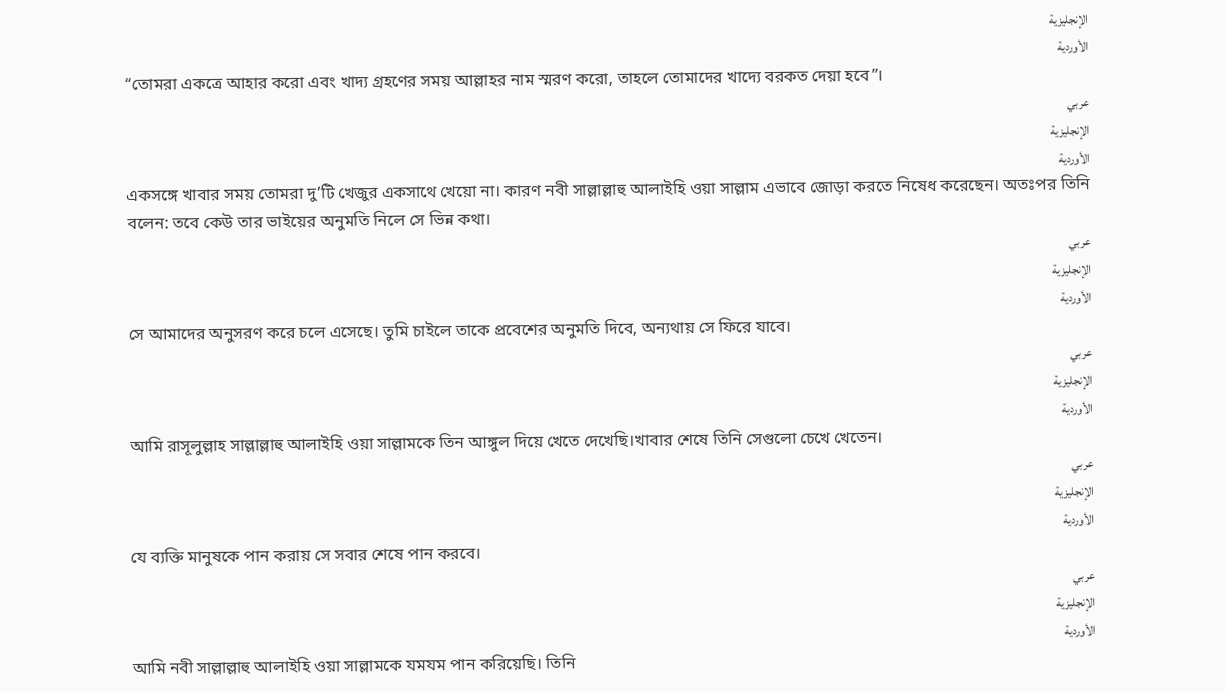الإنجليزية
الأوردية
“তোমরা একত্রে আহার করো এবং খাদ্য গ্রহণের সময় আল্লাহর নাম স্মরণ করো, তাহলে তোমাদের খাদ্যে বরকত দেয়া হবে”।
عربي
الإنجليزية
الأوردية
একসঙ্গে খাবার সময় তোমরা দু’টি খেজুর একসাথে খেয়ো না। কারণ নবী সাল্লাল্লাহু আলাইহি ওয়া সাল্লাম এভাবে জোড়া করতে নিষেধ করেছেন। অতঃপর তিনি বলেন: তবে কেউ তার ভাইয়ের অনুমতি নিলে সে ভিন্ন কথা।
عربي
الإنجليزية
الأوردية
সে আমাদের অনুসরণ করে চলে এসেছে। তুমি চাইলে তাকে প্রবেশের অনুমতি দিবে, অন্যথায় সে ফিরে যাবে।
عربي
الإنجليزية
الأوردية
আমি রাসূলুল্লাহ সাল্লাল্লাহু আলাইহি ওয়া সাল্লামকে তিন আঙ্গুল দিয়ে খেতে দেখেছি।খাবার শেষে তিনি সেগুলো চেখে খেতেন।
عربي
الإنجليزية
الأوردية
যে ব্যক্তি মানুষকে পান করায় সে সবার শেষে পান করবে।
عربي
الإنجليزية
الأوردية
আমি নবী সাল্লাল্লাহু আলাইহি ওয়া সাল্লামকে যমযম পান করিয়েছি। তিনি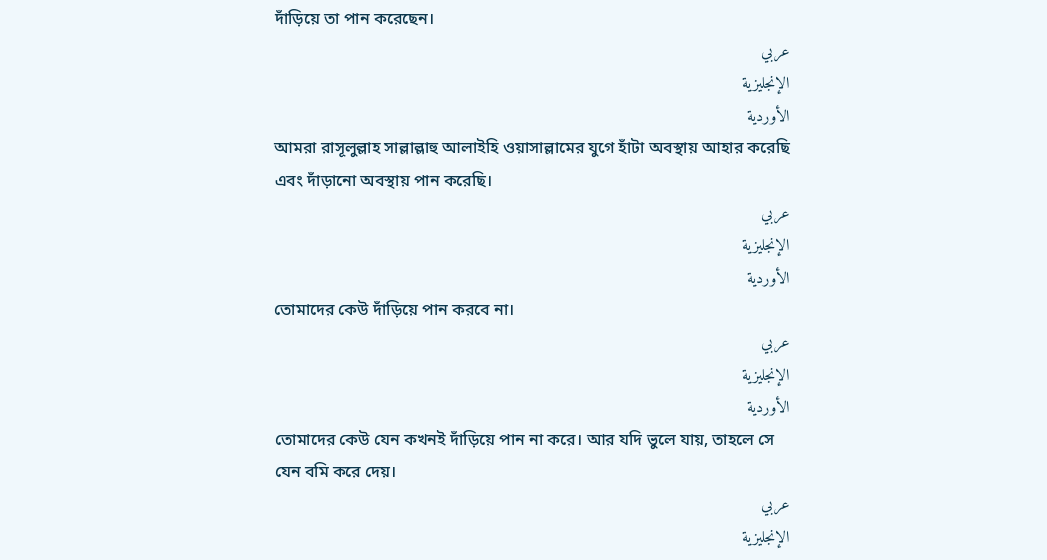দাঁড়িয়ে তা পান করেছেন।
عربي
الإنجليزية
الأوردية
আমরা রাসূলুল্লাহ সাল্লাল্লাহু আলাইহি ওয়াসাল্লামের যুগে হাঁটা অবস্থায় আহার করেছি এবং দাঁড়ানো অবস্থায় পান করেছি।
عربي
الإنجليزية
الأوردية
তোমাদের কেউ দাঁড়িয়ে পান করবে না।
عربي
الإنجليزية
الأوردية
তোমাদের কেউ যেন কখনই দাঁড়িয়ে পান না করে। আর যদি ভুলে যায়, তাহলে সে যেন বমি করে দেয়।
عربي
الإنجليزية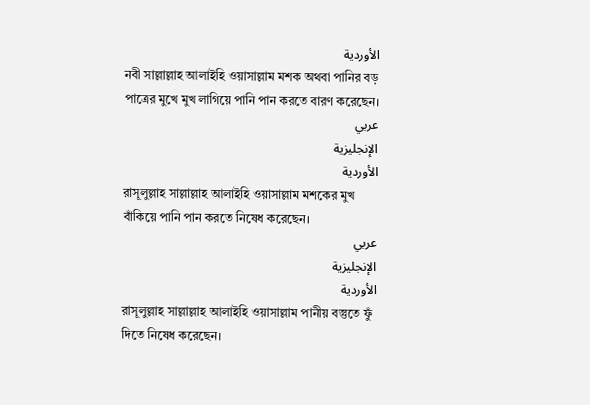الأوردية
নবী সাল্লাল্লাহ আলাইহি ওয়াসাল্লাম মশক অথবা পানির বড় পাত্রের মুখে মুখ লাগিয়ে পানি পান করতে বারণ করেছেন।
عربي
الإنجليزية
الأوردية
রাসূলুল্লাহ সাল্লাল্লাহ আলাইহি ওয়াসাল্লাম মশকের মুখ বাঁকিয়ে পানি পান করতে নিষেধ করেছেন।
عربي
الإنجليزية
الأوردية
রাসূলুল্লাহ সাল্লাল্লাহ আলাইহি ওয়াসাল্লাম পানীয় বস্তুতে ফুঁ দিতে নিষেধ করেছেন।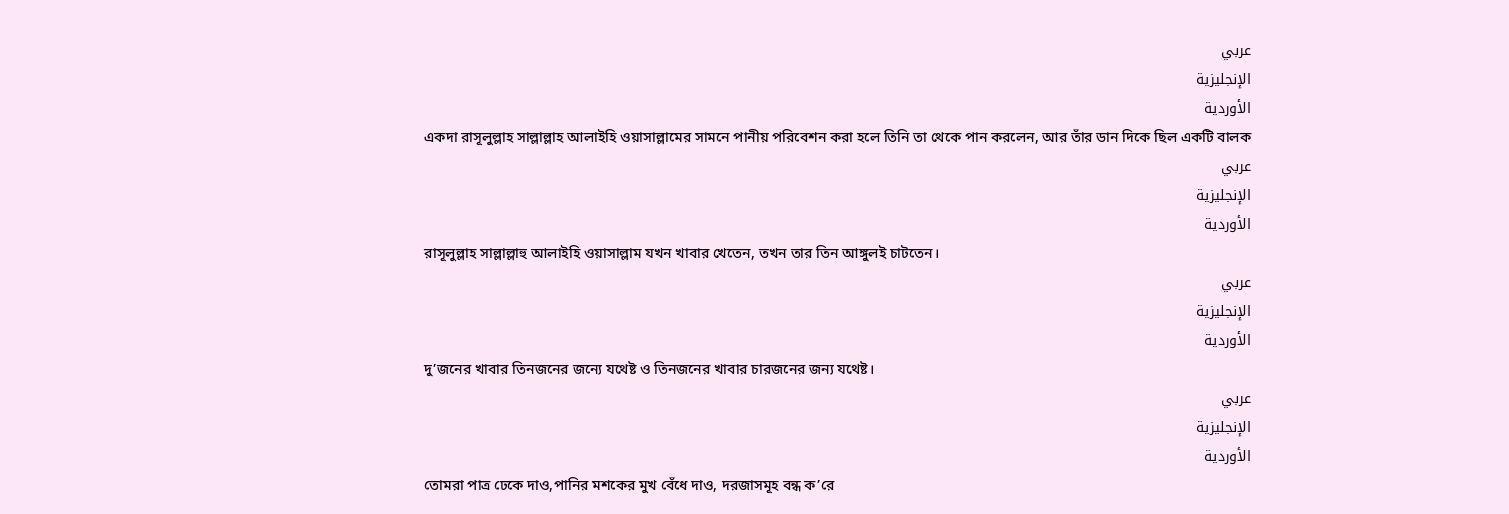عربي
الإنجليزية
الأوردية
একদা রাসূলুল্লাহ সাল্লাল্লাহ আলাইহি ওয়াসাল্লামের সামনে পানীয় পরিবেশন করা হলে তিনি তা থেকে পান করলেন, আর তাঁর ডান দিকে ছিল একটি বালক
عربي
الإنجليزية
الأوردية
রাসূলুল্লাহ সাল্লাল্লাহু আলাইহি ওয়াসাল্লাম যখন খাবার খেতেন, তখন তার তিন আঙ্গুলই চাটতেন।
عربي
الإنجليزية
الأوردية
দু’জনের খাবার তিনজনের জন্যে যথেষ্ট ও তিনজনের খাবার চারজনের জন্য যথেষ্ট।
عربي
الإنجليزية
الأوردية
তোমরা পাত্র ঢেকে দাও,পানির মশকের মুখ বেঁধে দাও, দরজাসমূহ বন্ধ ক’রে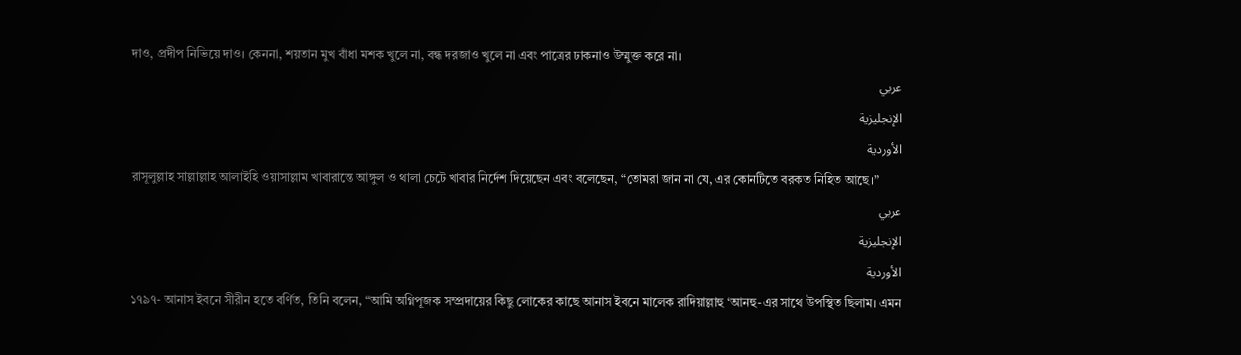দাও, প্রদীপ নিভিয়ে দাও। কেননা, শয়তান মুখ বাঁধা মশক খুলে না, বন্ধ দরজাও খুলে না এবং পাত্রের ঢাকনাও উম্মুক্ত করে না।
عربي
الإنجليزية
الأوردية
রাসূলুল্লাহ সাল্লাল্লাহ আলাইহি ওয়াসাল্লাম খাবারান্তে আঙ্গুল ও থালা চেটে খাবার নির্দেশ দিয়েছেন এবং বলেছেন, “তোমরা জান না যে, এর কোনটিতে বরকত নিহিত আছে।”
عربي
الإنجليزية
الأوردية
১৭৯৭- আনাস ইবনে সীরীন হতে বর্ণিত, তিনি বলেন, “আমি অগ্নিপূজক সম্প্রদায়ের কিছু লোকের কাছে আনাস ইবনে মালেক রাদিয়াল্লাহু ‘আনহু-এর সাথে উপস্থিত ছিলাম। এমন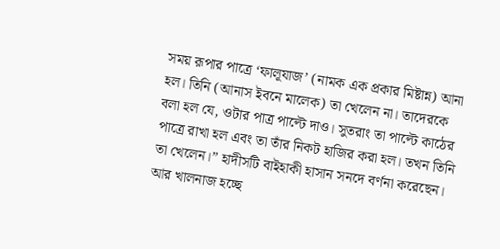সময় রূপার পাত্রে ‘ফালূযাজ’ (নামক এক প্রকার মিষ্টান্ন) আনা হল। তিনি (আনাস ইবনে মালেক) তা খেলেন না। তাদেরকে বলা হল যে, ওটার পাত্র পাল্টে দাও। সুতরাং তা পাল্টে কাঠের পাত্রে রাখা হল এবং তা তাঁর নিকট হাজির করা হল। তখন তিনি তা খেলেন।” হাদীসটি বাইহাকী হাসান সনদে বর্ণনা করেছেন। আর খালনাজ হচ্ছে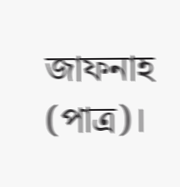জাফনাহ (পাত্র)।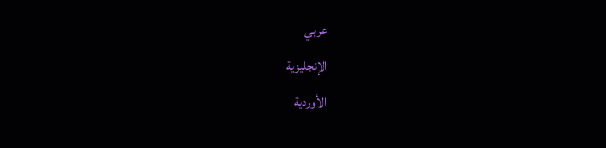عربي
الإنجليزية
الأوردية